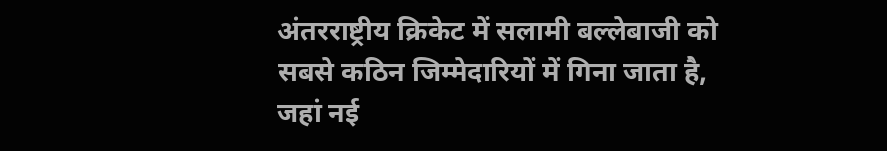अंतरराष्ट्रीय क्रिकेट में सलामी बल्लेबाजी को सबसे कठिन जिम्मेदारियों में गिना जाता है, जहां नई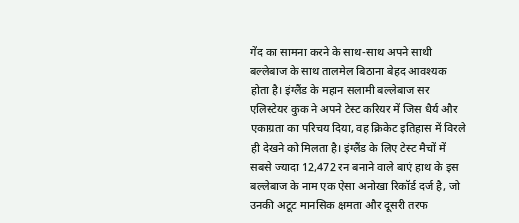गेंद का सामना करने के साथ-साथ अपने साथी बल्लेबाज के साथ तालमेल बिठाना बेहद आवश्यक होता है। इंग्लैंड के महान सलामी बल्लेबाज सर एलिस्टेयर कुक ने अपने टेस्ट करियर में जिस धैर्य और एकाग्रता का परिचय दिया, वह क्रिकेट इतिहास में विरले ही देखने को मिलता है। इंग्लैंड के लिए टेस्ट मैचों में सबसे ज्यादा 12,472 रन बनाने वाले बाएं हाथ के इस बल्लेबाज के नाम एक ऐसा अनोखा रिकॉर्ड दर्ज है, जो उनकी अटूट मानसिक क्षमता और दूसरी तरफ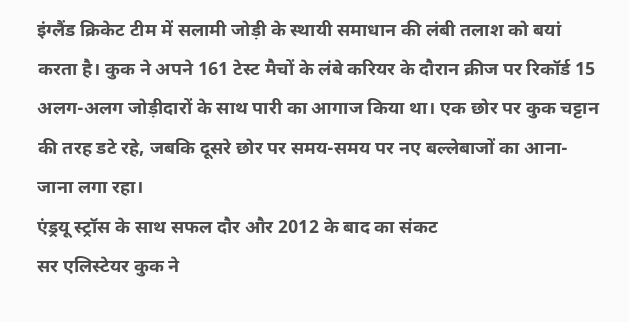इंग्लैंड क्रिकेट टीम में सलामी जोड़ी के स्थायी समाधान की लंबी तलाश को बयां करता है। कुक ने अपने 161 टेस्ट मैचों के लंबे करियर के दौरान क्रीज पर रिकॉर्ड 15 अलग-अलग जोड़ीदारों के साथ पारी का आगाज किया था। एक छोर पर कुक चट्टान की तरह डटे रहे, जबकि दूसरे छोर पर समय-समय पर नए बल्लेबाजों का आना-जाना लगा रहा।
एंड्रयू स्ट्रॉस के साथ सफल दौर और 2012 के बाद का संकट
सर एलिस्टेयर कुक ने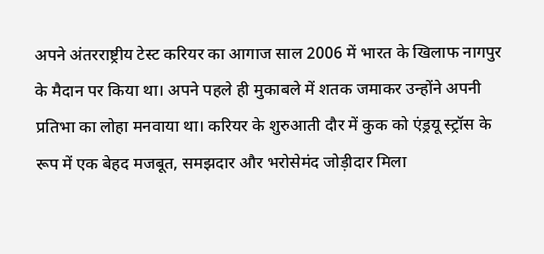अपने अंतरराष्ट्रीय टेस्ट करियर का आगाज साल 2006 में भारत के खिलाफ नागपुर के मैदान पर किया था। अपने पहले ही मुकाबले में शतक जमाकर उन्होंने अपनी प्रतिभा का लोहा मनवाया था। करियर के शुरुआती दौर में कुक को एंड्रयू स्ट्रॉस के रूप में एक बेहद मजबूत, समझदार और भरोसेमंद जोड़ीदार मिला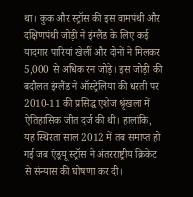था। कुक और स्ट्रॉस की इस वामपंथी और दक्षिणपंथी जोड़ी ने इंग्लैंड के लिए कई यादगार पारियां खेलीं और दोनों ने मिलकर 5,000 से अधिक रन जोड़े। इस जोड़ी की बदौलत इंग्लैंड ने ऑस्ट्रेलिया की धरती पर 2010-11 की प्रसिद्ध एशेज श्रृंखला में ऐतिहासिक जीत दर्ज की थी। हालांकि, यह स्थिरता साल 2012 में तब समाप्त हो गई जब एंड्रयू स्ट्रॉस ने अंतरराष्ट्रीय क्रिकेट से संन्यास की घोषणा कर दी।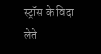स्ट्रॉस के विदा लेते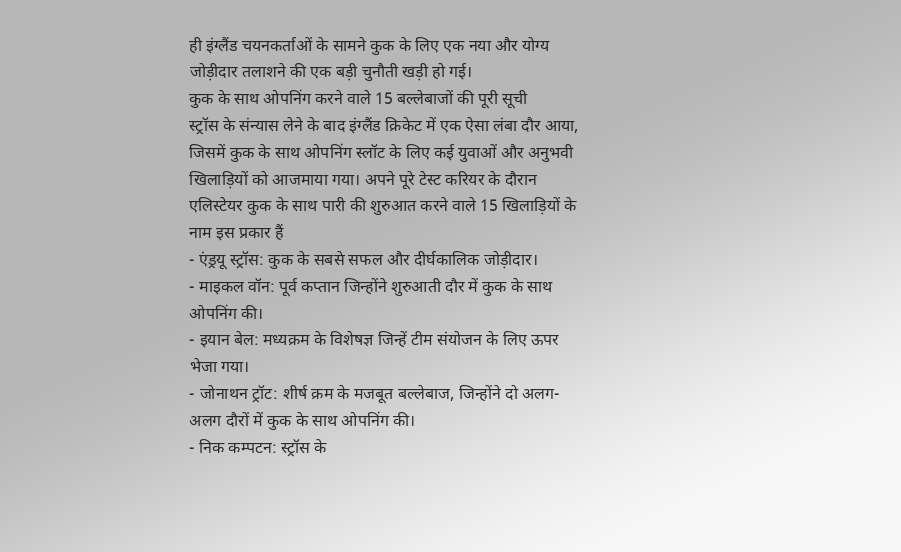ही इंग्लैंड चयनकर्ताओं के सामने कुक के लिए एक नया और योग्य जोड़ीदार तलाशने की एक बड़ी चुनौती खड़ी हो गई।
कुक के साथ ओपनिंग करने वाले 15 बल्लेबाजों की पूरी सूची
स्ट्रॉस के संन्यास लेने के बाद इंग्लैंड क्रिकेट में एक ऐसा लंबा दौर आया, जिसमें कुक के साथ ओपनिंग स्लॉट के लिए कई युवाओं और अनुभवी खिलाड़ियों को आजमाया गया। अपने पूरे टेस्ट करियर के दौरान एलिस्टेयर कुक के साथ पारी की शुरुआत करने वाले 15 खिलाड़ियों के नाम इस प्रकार हैं
- एंड्रयू स्ट्रॉस: कुक के सबसे सफल और दीर्घकालिक जोड़ीदार।
- माइकल वॉन: पूर्व कप्तान जिन्होंने शुरुआती दौर में कुक के साथ ओपनिंग की।
- इयान बेल: मध्यक्रम के विशेषज्ञ जिन्हें टीम संयोजन के लिए ऊपर भेजा गया।
- जोनाथन ट्रॉट: शीर्ष क्रम के मजबूत बल्लेबाज, जिन्होंने दो अलग-अलग दौरों में कुक के साथ ओपनिंग की।
- निक कम्पटन: स्ट्रॉस के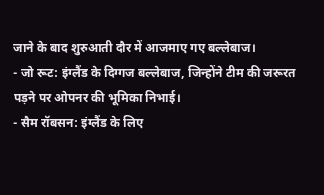जाने के बाद शुरुआती दौर में आजमाए गए बल्लेबाज।
- जो रूट: इंग्लैंड के दिग्गज बल्लेबाज, जिन्होंने टीम की जरूरत पड़ने पर ओपनर की भूमिका निभाई।
- सैम रॉबसन: इंग्लैंड के लिए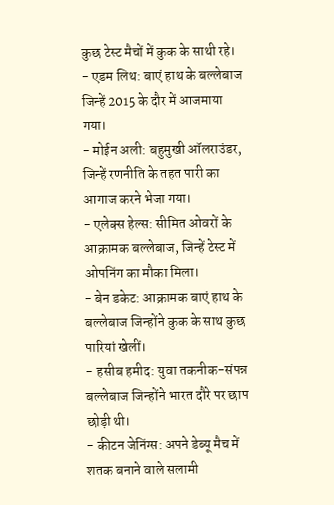कुछ टेस्ट मैचों में कुक के साथी रहे।
- एडम लिथ: बाएं हाथ के बल्लेबाज जिन्हें 2015 के दौर में आजमाया गया।
- मोईन अली: बहुमुखी ऑलराउंडर, जिन्हें रणनीति के तहत पारी का आगाज करने भेजा गया।
- एलेक्स हेल्स: सीमित ओवरों के आक्रामक बल्लेबाज, जिन्हें टेस्ट में ओपनिंग का मौका मिला।
- बेन डकेट: आक्रामक बाएं हाथ के बल्लेबाज जिन्होंने कुक के साथ कुछ पारियां खेलीं।
- हसीब हमीद: युवा तकनीक-संपन्न बल्लेबाज जिन्होंने भारत दौरे पर छाप छोड़ी थी।
- कीटन जेनिंग्स: अपने डेब्यू मैच में शतक बनाने वाले सलामी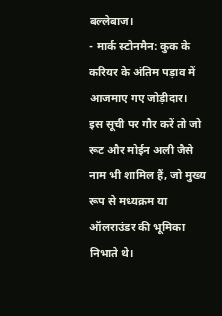बल्लेबाज।
- मार्क स्टोनमैन: कुक के करियर के अंतिम पड़ाव में आजमाए गए जोड़ीदार।
इस सूची पर गौर करें तो जो रूट और मोईन अली जैसे नाम भी शामिल हैं, जो मुख्य रूप से मध्यक्रम या ऑलराउंडर की भूमिका निभाते थे।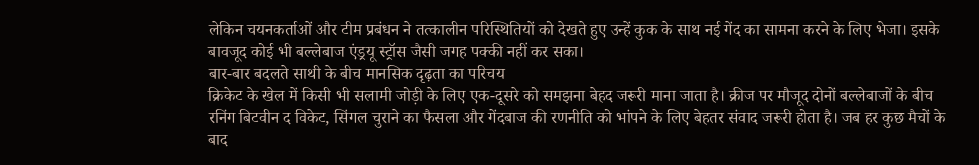लेकिन चयनकर्ताओं और टीम प्रबंधन ने तत्कालीन परिस्थितियों को देखते हुए उन्हें कुक के साथ नई गेंद का सामना करने के लिए भेजा। इसके बावजूद कोई भी बल्लेबाज एंड्रयू स्ट्रॉस जैसी जगह पक्की नहीं कर सका।
बार-बार बदलते साथी के बीच मानसिक दृढ़ता का परिचय
क्रिकेट के खेल में किसी भी सलामी जोड़ी के लिए एक-दूसरे को समझना बेहद जरूरी माना जाता है। क्रीज पर मौजूद दोनों बल्लेबाजों के बीच रनिंग बिटवीन द विकेट, सिंगल चुराने का फैसला और गेंदबाज की रणनीति को भांपने के लिए बेहतर संवाद जरूरी होता है। जब हर कुछ मैचों के बाद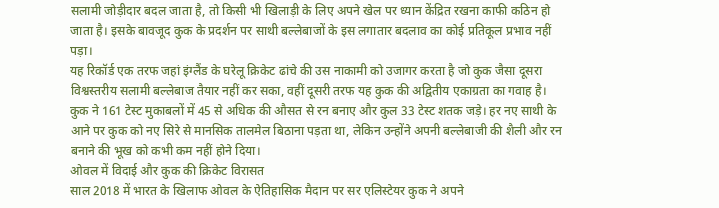सलामी जोड़ीदार बदल जाता है, तो किसी भी खिलाड़ी के लिए अपने खेल पर ध्यान केंद्रित रखना काफी कठिन हो जाता है। इसके बावजूद कुक के प्रदर्शन पर साथी बल्लेबाजों के इस लगातार बदलाव का कोई प्रतिकूल प्रभाव नहीं पड़ा।
यह रिकॉर्ड एक तरफ जहां इंग्लैंड के घरेलू क्रिकेट ढांचे की उस नाकामी को उजागर करता है जो कुक जैसा दूसरा विश्वस्तरीय सलामी बल्लेबाज तैयार नहीं कर सका, वहीं दूसरी तरफ यह कुक की अद्वितीय एकाग्रता का गवाह है। कुक ने 161 टेस्ट मुकाबलों में 45 से अधिक की औसत से रन बनाए और कुल 33 टेस्ट शतक जड़े। हर नए साथी के आने पर कुक को नए सिरे से मानसिक तालमेल बिठाना पड़ता था, लेकिन उन्होंने अपनी बल्लेबाजी की शैली और रन बनाने की भूख को कभी कम नहीं होने दिया।
ओवल में विदाई और कुक की क्रिकेट विरासत
साल 2018 में भारत के खिलाफ ओवल के ऐतिहासिक मैदान पर सर एलिस्टेयर कुक ने अपने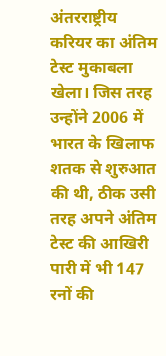अंतरराष्ट्रीय करियर का अंतिम टेस्ट मुकाबला खेला। जिस तरह उन्होंने 2006 में भारत के खिलाफ शतक से शुरुआत की थी, ठीक उसी तरह अपने अंतिम टेस्ट की आखिरी पारी में भी 147 रनों की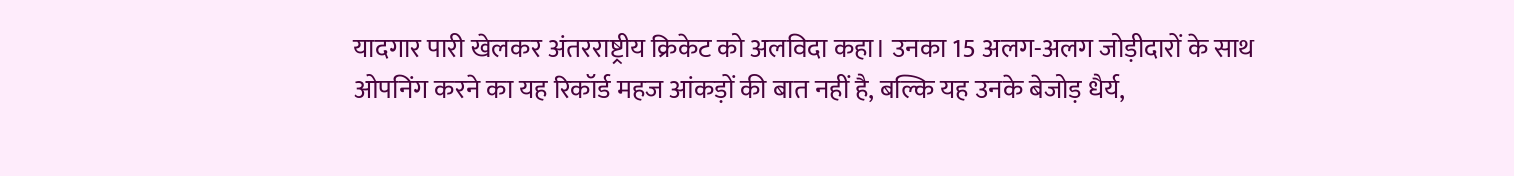यादगार पारी खेलकर अंतरराष्ट्रीय क्रिकेट को अलविदा कहा। उनका 15 अलग-अलग जोड़ीदारों के साथ ओपनिंग करने का यह रिकॉर्ड महज आंकड़ों की बात नहीं है, बल्कि यह उनके बेजोड़ धैर्य,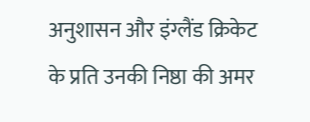अनुशासन और इंग्लैंड क्रिकेट के प्रति उनकी निष्ठा की अमर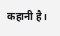कहानी है।